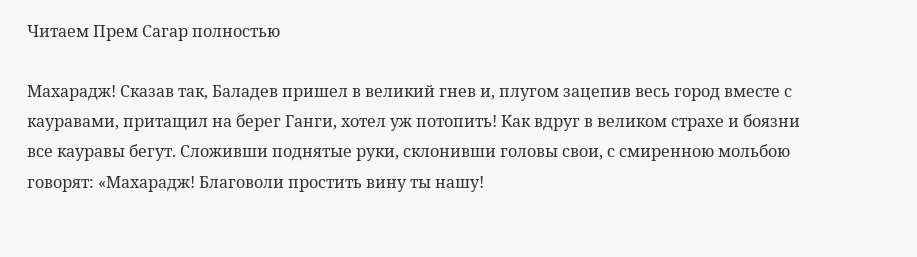Читаем Прем Сагар полностью

Махарадж! Сказав так, Баладев пришел в великий гнев и, плугом зацепив весь город вместе с кауравами, притащил на берег Ганги, хотел уж потопить! Как вдруг в великом страхе и боязни все кауравы бегут. Сложивши поднятые руки, склонивши головы свои, с смиренною мольбою говорят: «Махарадж! Благоволи простить вину ты нашу!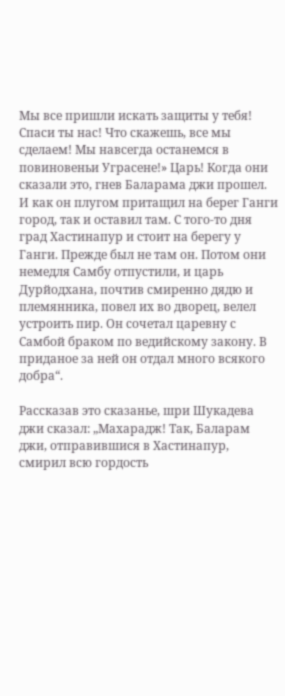Мы все пришли искать защиты у тебя! Спаси ты нас! Что скажешь, все мы сделаем! Мы навсегда останемся в повиновеньи Уграсене!» Царь! Когда они сказали это, гнев Баларама джи прошел. И как он плугом притащил на берег Ганги город, так и оставил там. С того-то дня град Хастинапур и стоит на берегу у Ганги. Прежде был не там он. Потом они немедля Самбу отпустили, и царь Дурйодхана, почтив смиренно дядю и племянника, повел их во дворец, велел устроить пир. Он сочетал царевну с Самбой браком по ведийскому закону. В приданое за ней он отдал много всякого добра“.

Рассказав это сказанье, шри Шукадева джи сказал: „Махарадж! Так, Баларам джи, отправившися в Хастинапур, смирил всю гордость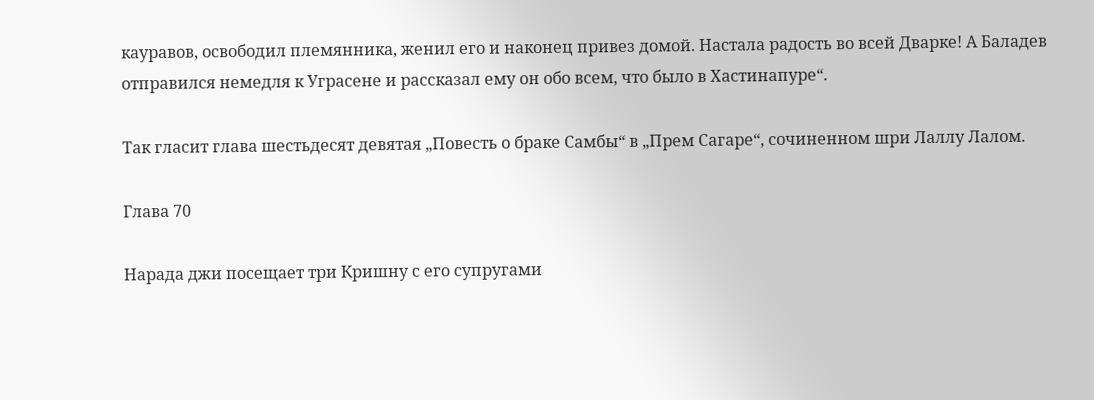кауравов, освободил племянника, женил его и наконец привез домой. Настала радость во всей Дварке! А Баладев отправился немедля к Уграсене и рассказал ему он обо всем, что было в Хастинапуре“.

Так гласит глава шестьдесят девятая „Повесть о браке Самбы“ в „Прем Сагаре“, сочиненном шри Лаллу Лалом.

Глава 70

Нарада джи посещает три Кришну с его супругами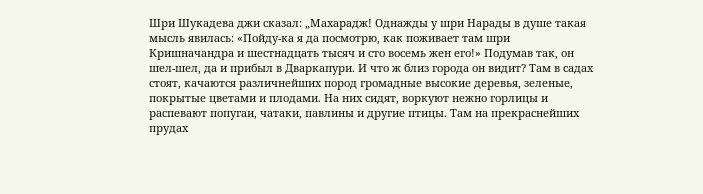Шри Шукадева джи сказал: „Махарадж! Однажды у шри Нарады в душе такая мысль явилась: «Пойду-ка я да посмотрю, как поживает там шри Кришначандра и шестнадцать тысяч и сто восемь жен его!» Подумав так, он шел-шел, да и прибыл в Дваркапури. И что ж близ города он видит? Там в садах стоят, качаются различнейших пород громадные высокие деревья, зеленые, покрытые цветами и плодами. На них сидят, воркуют нежно горлицы и распевают попугаи, чатаки, павлины и другие птицы. Там на прекраснейших прудах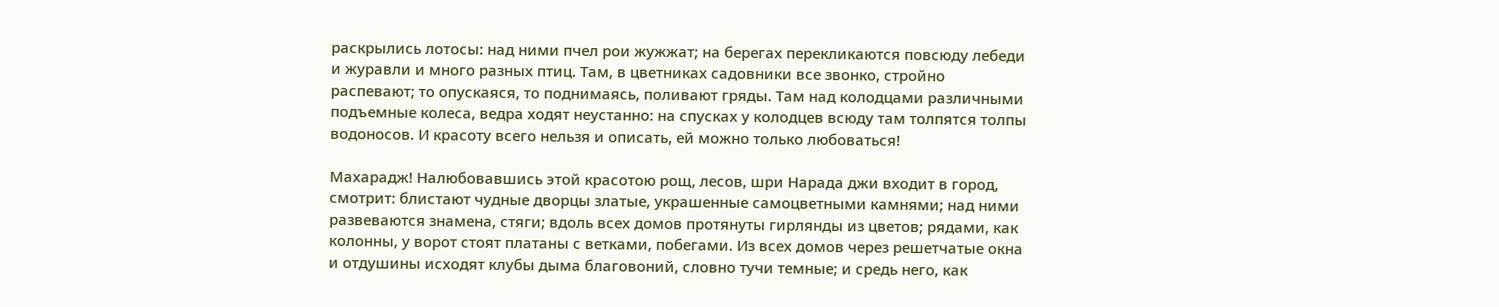раскрылись лотосы: над ними пчел рои жужжат; на берегах перекликаются повсюду лебеди и журавли и много разных птиц. Там, в цветниках садовники все звонко, стройно распевают; то опускаяся, то поднимаясь, поливают гряды. Там над колодцами различными подъемные колеса, ведра ходят неустанно: на спусках у колодцев всюду там толпятся толпы водоносов. И красоту всего нельзя и описать, ей можно только любоваться!

Махарадж! Налюбовавшись этой красотою рощ, лесов, шри Нарада джи входит в город, смотрит: блистают чудные дворцы златые, украшенные самоцветными камнями; над ними развеваются знамена, стяги; вдоль всех домов протянуты гирлянды из цветов; рядами, как колонны, у ворот стоят платаны с ветками, побегами. Из всех домов через решетчатые окна и отдушины исходят клубы дыма благовоний, словно тучи темные; и средь него, как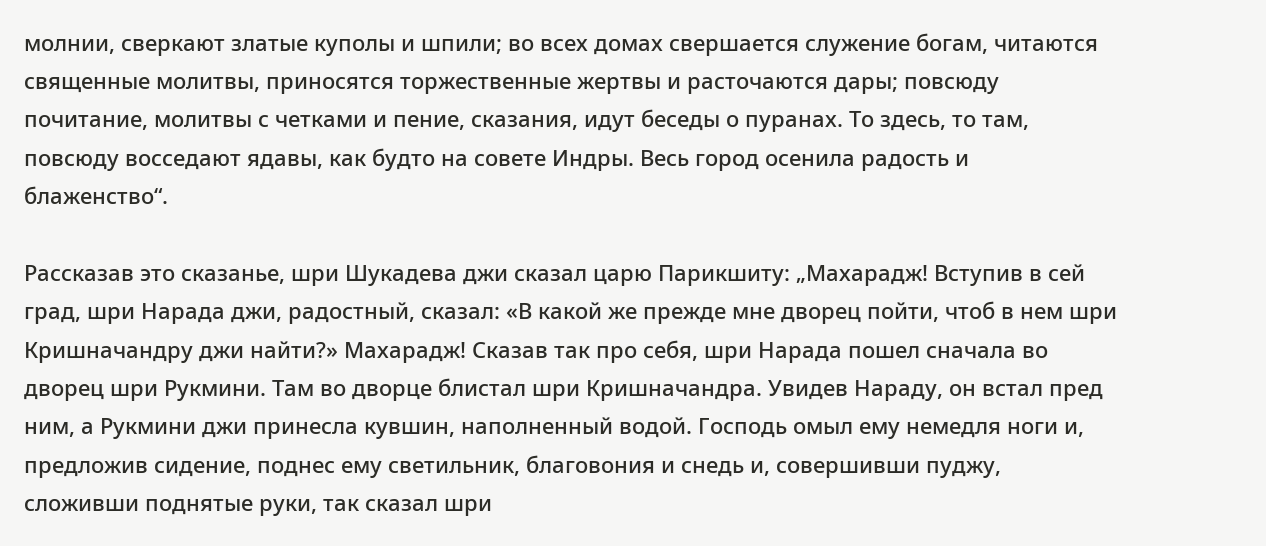молнии, сверкают златые куполы и шпили; во всех домах свершается служение богам, читаются священные молитвы, приносятся торжественные жертвы и расточаются дары; повсюду почитание, молитвы с четками и пение, сказания, идут беседы о пуранах. То здесь, то там, повсюду восседают ядавы, как будто на совете Индры. Весь город осенила радость и блаженство“.

Рассказав это сказанье, шри Шукадева джи сказал царю Парикшиту: „Махарадж! Вступив в сей град, шри Нарада джи, радостный, сказал: «В какой же прежде мне дворец пойти, чтоб в нем шри Кришначандру джи найти?» Махарадж! Сказав так про себя, шри Нарада пошел сначала во дворец шри Рукмини. Там во дворце блистал шри Кришначандра. Увидев Нараду, он встал пред ним, а Рукмини джи принесла кувшин, наполненный водой. Господь омыл ему немедля ноги и, предложив сидение, поднес ему светильник, благовония и снедь и, совершивши пуджу, сложивши поднятые руки, так сказал шри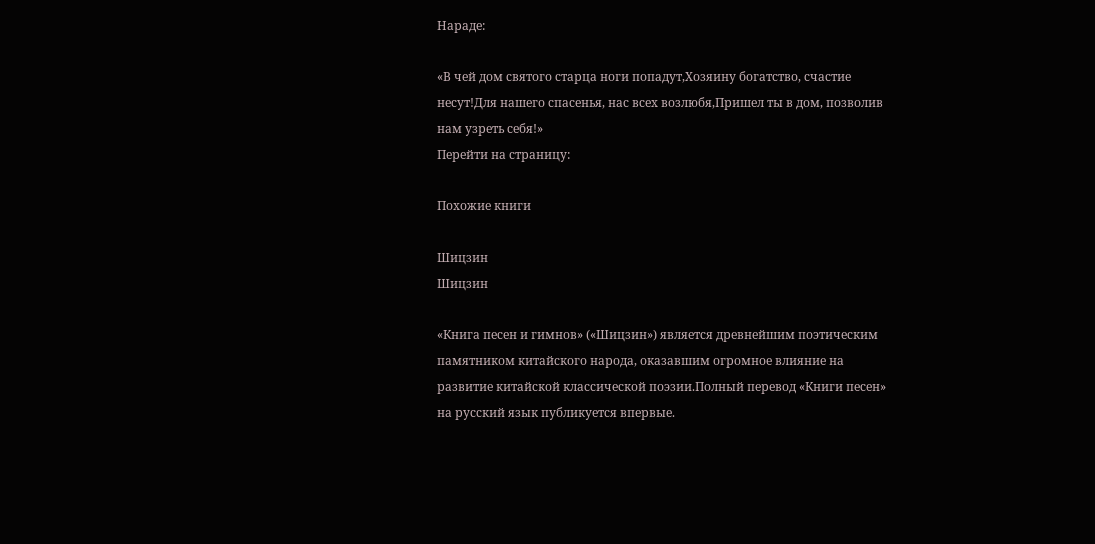Нараде:

«В чей дом святого старца ноги попадут,Хозяину богатство, счастие несут!Для нашего спасенья, нас всех возлюбя,Пришел ты в дом, позволив нам узреть себя!»
Перейти на страницу:

Похожие книги

Шицзин
Шицзин

«Книга песен и гимнов» («Шицзин») является древнейшим поэтическим памятником китайского народа, оказавшим огромное влияние на развитие китайской классической поэзии.Полный перевод «Книги песен» на русский язык публикуется впервые.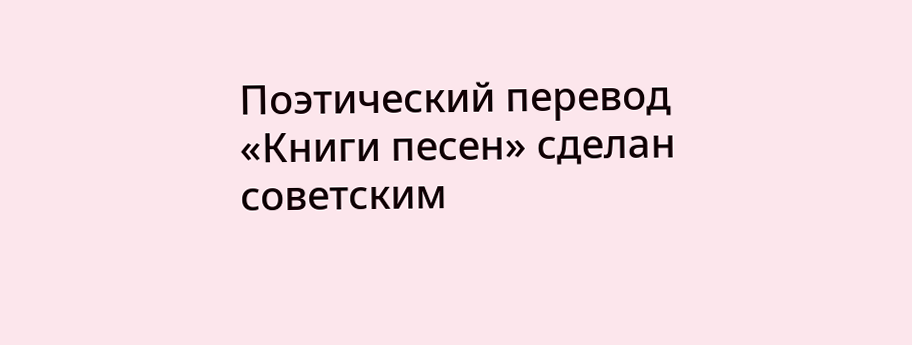Поэтический перевод «Книги песен» сделан советским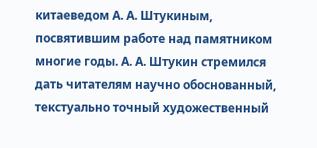китаеведом А. А. Штукиным, посвятившим работе над памятником многие годы. А. А. Штукин стремился дать читателям научно обоснованный, текстуально точный художественный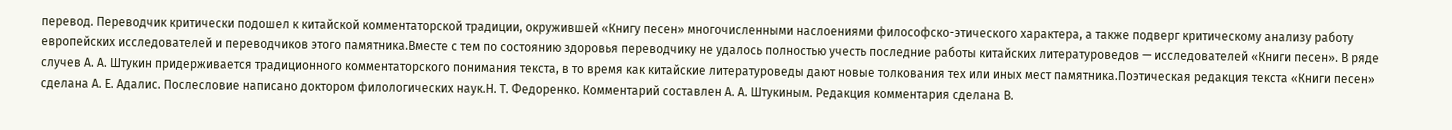перевод. Переводчик критически подошел к китайской комментаторской традиции, окружившей «Книгу песен» многочисленными наслоениями философско-этического характера, а также подверг критическому анализу работу европейских исследователей и переводчиков этого памятника.Вместе с тем по состоянию здоровья переводчику не удалось полностью учесть последние работы китайских литературоведов — исследователей «Книги песен». В ряде случев А. А. Штукин придерживается традиционного комментаторского понимания текста, в то время как китайские литературоведы дают новые толкования тех или иных мест памятника.Поэтическая редакция текста «Книги песен» сделана А. Е. Адалис. Послесловие написано доктором филологических наук.Н. Т. Федоренко. Комментарий составлен А. А. Штукиным. Редакция комментария сделана В.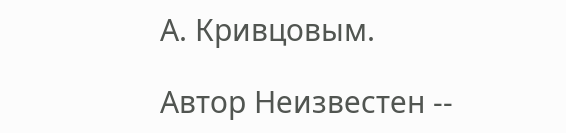А. Кривцовым.

Автор Неизвестен --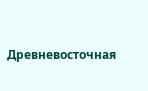Древневосточная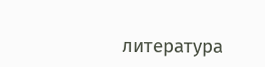литература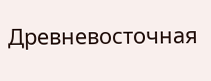Древневосточная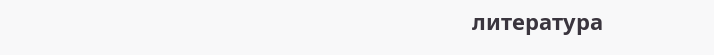литература